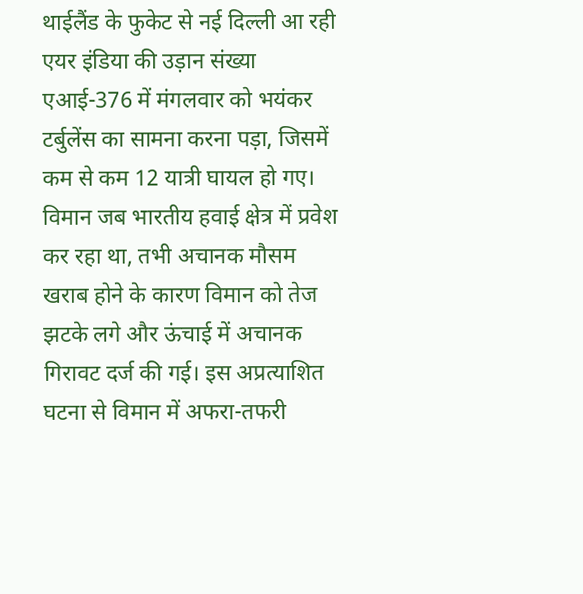थाईलैंड के फुकेट से नई दिल्ली आ रही एयर इंडिया की उड़ान संख्या एआई-376 में मंगलवार को भयंकर टर्बुलेंस का सामना करना पड़ा, जिसमें कम से कम 12 यात्री घायल हो गए। विमान जब भारतीय हवाई क्षेत्र में प्रवेश कर रहा था, तभी अचानक मौसम खराब होने के कारण विमान को तेज झटके लगे और ऊंचाई में अचानक गिरावट दर्ज की गई। इस अप्रत्याशित घटना से विमान में अफरा-तफरी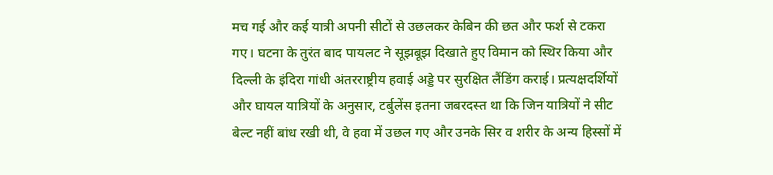मच गई और कई यात्री अपनी सीटों से उछलकर केबिन की छत और फर्श से टकरा गए। घटना के तुरंत बाद पायलट ने सूझबूझ दिखाते हुए विमान को स्थिर किया और दिल्ली के इंदिरा गांधी अंतरराष्ट्रीय हवाई अड्डे पर सुरक्षित लैंडिंग कराई। प्रत्यक्षदर्शियों और घायल यात्रियों के अनुसार, टर्बुलेंस इतना जबरदस्त था कि जिन यात्रियों ने सीट बेल्ट नहीं बांध रखी थी, वे हवा में उछल गए और उनके सिर व शरीर के अन्य हिस्सों में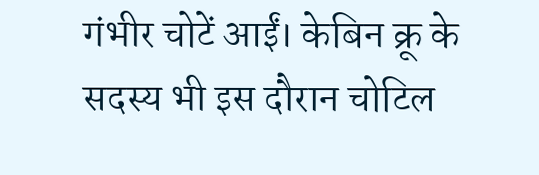गंभीर चोटें आईं। केबिन क्रू के सदस्य भी इस दौरान चोटिल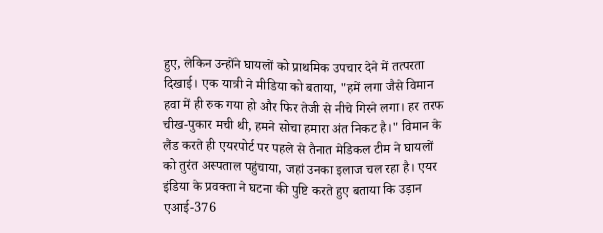हुए, लेकिन उन्होंने घायलों को प्राथमिक उपचार देने में तत्परता दिखाई। एक यात्री ने मीडिया को बताया, "हमें लगा जैसे विमान हवा में ही रुक गया हो और फिर तेजी से नीचे गिरने लगा। हर तरफ चीख-पुकार मची थी, हमने सोचा हमारा अंत निकट है।" विमान के लैंड करते ही एयरपोर्ट पर पहले से तैनात मेडिकल टीम ने घायलों को तुरंत अस्पताल पहुंचाया, जहां उनका इलाज चल रहा है। एयर इंडिया के प्रवक्ता ने घटना की पुष्टि करते हुए बताया कि उड़ान एआई-376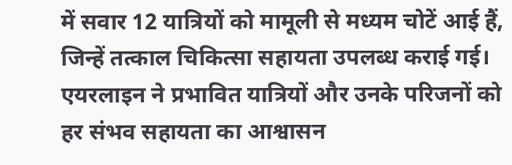में सवार 12 यात्रियों को मामूली से मध्यम चोटें आई हैं, जिन्हें तत्काल चिकित्सा सहायता उपलब्ध कराई गई। एयरलाइन ने प्रभावित यात्रियों और उनके परिजनों को हर संभव सहायता का आश्वासन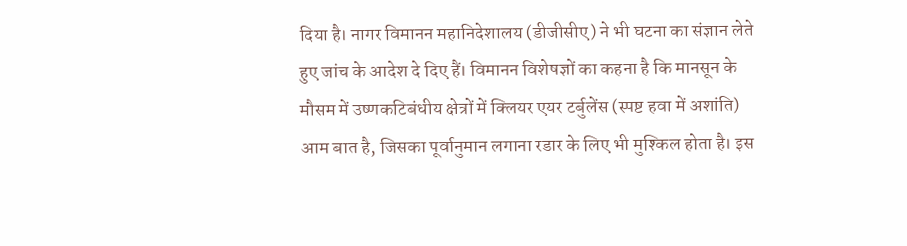दिया है। नागर विमानन महानिदेशालय (डीजीसीए) ने भी घटना का संज्ञान लेते हुए जांच के आदेश दे दिए हैं। विमानन विशेषज्ञों का कहना है कि मानसून के मौसम में उष्णकटिबंधीय क्षेत्रों में क्लियर एयर टर्बुलेंस (स्पष्ट हवा में अशांति) आम बात है, जिसका पूर्वानुमान लगाना रडार के लिए भी मुश्किल होता है। इस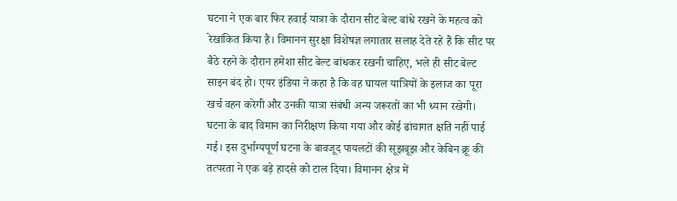घटना ने एक बार फिर हवाई यात्रा के दौरान सीट बेल्ट बांधे रखने के महत्व को रेखांकित किया है। विमानन सुरक्षा विशेषज्ञ लगातार सलाह देते रहे हैं कि सीट पर बैठे रहने के दौरान हमेशा सीट बेल्ट बांधकर रखनी चाहिए, भले ही सीट बेल्ट साइन बंद हो। एयर इंडिया ने कहा है कि वह घायल यात्रियों के इलाज का पूरा खर्च वहन करेगी और उनकी यात्रा संबंधी अन्य जरूरतों का भी ध्यान रखेगी। घटना के बाद विमान का निरीक्षण किया गया और कोई ढांचागत क्षति नहीं पाई गई। इस दुर्भाग्यपूर्ण घटना के बावजूद पायलटों की सूझबूझ और केबिन क्रू की तत्परता ने एक बड़े हादसे को टाल दिया। विमानन क्षेत्र में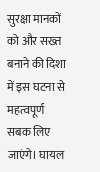सुरक्षा मानकों को और सख्त बनाने की दिशा में इस घटना से महत्वपूर्ण सबक लिए जाएंगे। घायल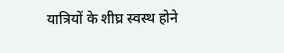यात्रियों के शीघ्र स्वस्थ होने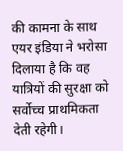की कामना के साथ एयर इंडिया ने भरोसा दिलाया है कि वह यात्रियों की सुरक्षा को सर्वोच्च प्राथमिकता देती रहेगी।